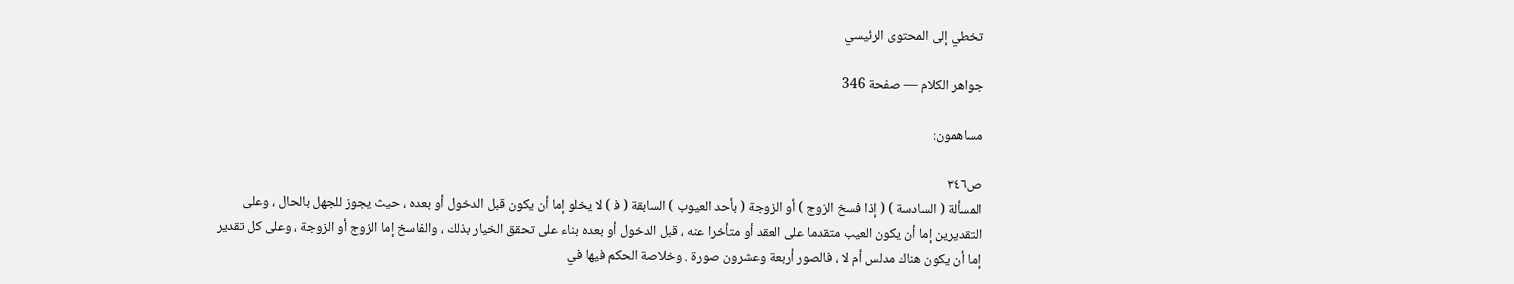تخطي إلى المحتوى الرئيسي

جواهر الكلام — صفحة 346

مساهمون:

ص٣٤٦
المسألة ( السادسة ) ( إذا فسخ الزوج ) أو الزوجة ( بأحد العيوب ) السابقة ( ف‍ ) لا يخلو إما أن يكون قبل الدخول أو بعده ، حيث يجوز للجهل بالحال ، وعلى التقديرين إما أن يكون العيب متقدما على العقد أو متأخرا عنه ، قبل الدخول أو بعده بناء على تحقق الخيار بذلك ، والفاسخ إما الزوج أو الزوجة ، وعلى كل تقدير إما أن يكون هناك مدلس أم لا ، فالصور أربعة وعشرون صورة . وخلاصة الحكم فيها في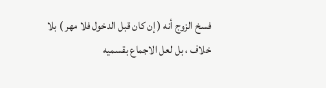فسخ الزوج أنه ( إن كان قبل الدخول فلا مهر ) بلا خلاف ، بل لعل الاجماع بقسميه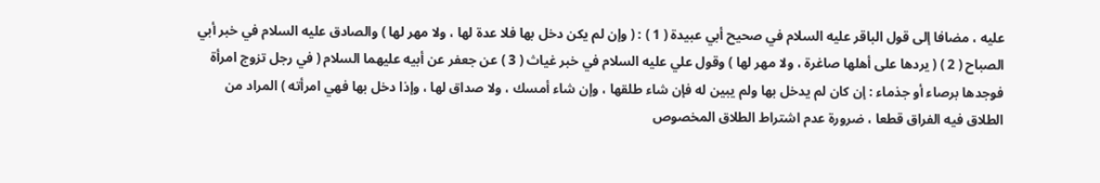عليه ، مضافا إلى قول الباقر عليه السلام في صحيح أبي عبيدة ( 1 ) : ( وإن لم يكن دخل بها فلا عدة لها ، ولا مهر لها ) والصادق عليه السلام في خبر أبي الصباح ( 2 ) ( يردها على أهلها صاغرة ، ولا مهر لها ) وقول علي عليه السلام في خبر غياث ( 3 ) عن جعفر عن أبيه عليهما السلام ( في رجل تزوج امرأة فوجدها برصاء أو جذماء : إن كان لم يدخل بها ولم يبين له فإن شاء طلقها ، وإن شاء أمسك ، ولا صداق لها ، وإذا دخل بها فهي امرأته ) المراد من الطلاق فيه الفراق قطعا ، ضرورة عدم اشتراط الطلاق المخصوص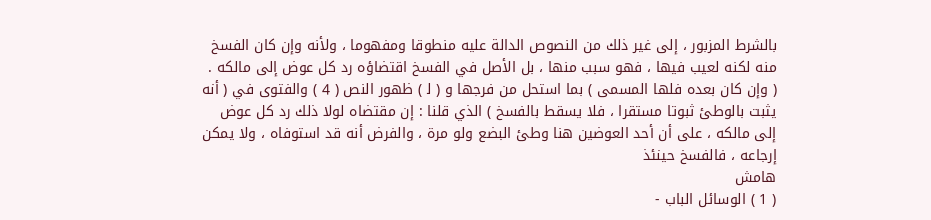بالشرط المزبور ، إلى غير ذلك من النصوص الدالة عليه منطوقا ومفهوما ، ولأنه وإن كان الفسخ منه لكنه لعيب فيها ، فهو سبب منها ، بل الأصل في الفسخ اقتضاؤه رد كل عوض إلى مالكه . ( وإن كان بعده فلها المسمى ) بما استحل من فرجها و ( ل‍ ) ظهور النص ( 4 ) والفتوى في ( أنه يثبت بالوطئ ثبوتا مستقرا ، فلا يسقط بالفسخ ) الذي قلنا : إن مقتضاه لولا ذلك رد كل عوض إلى مالكه ، على أن أحد العوضين هنا وطئ البضع ولو مرة ، والفرض أنه قد استوفاه ، ولا يمكن إرجاعه ، فالفسخ حينئذ
هامش
( 1 ) الوسائل الباب -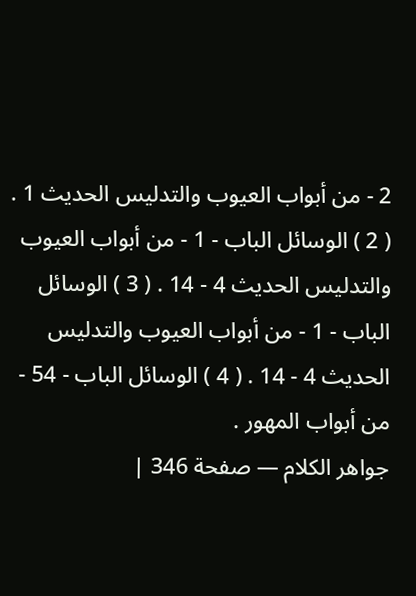2 - من أبواب العيوب والتدليس الحديث 1 . ( 2 ) الوسائل الباب - 1 - من أبواب العيوب والتدليس الحديث 4 - 14 . ( 3 ) الوسائل الباب - 1 - من أبواب العيوب والتدليس الحديث 4 - 14 . ( 4 ) الوسائل الباب - 54 - من أبواب المهور .
جواهر الكلام — صفحة 346 |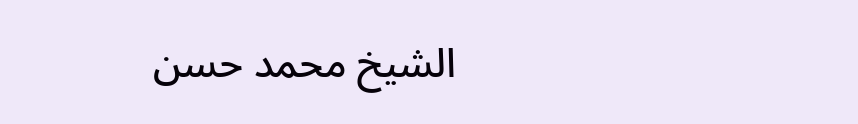الشيخ محمد حسن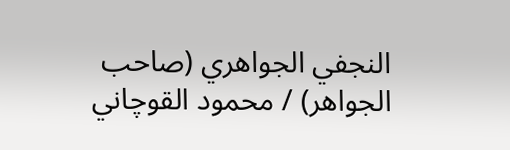النجفي الجواهري (صاحب الجواهر) / محمود القوچاني